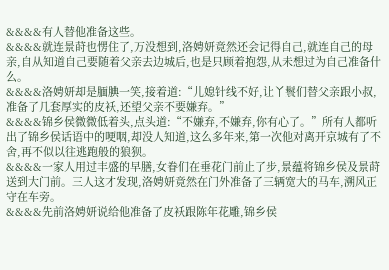&&&&有人替他准备这些。
&&&&就连景莳也愣住了,万没想到,洛娉妍竟然还会记得自己,就连自己的母亲,自从知道自己要随着父亲去边城后,也是只顾着抱怨,从未想过为自己准备什么。
&&&&洛娉妍却是腼腆一笑,接着道:“儿媳针线不好,让丫鬟们替父亲跟小叔,准备了几套厚实的皮袄,还望父亲不要嫌弃。”
&&&&锦乡侯微微低着头,点头道:“不嫌弃,不嫌弃,你有心了。”所有人都听出了锦乡侯话语中的哽咽,却没人知道,这么多年来,第一次他对离开京城有了不舍,再不似以往逃跑般的狼狈。
&&&&一家人用过丰盛的早膳,女眷们在垂花门前止了步,景蕴将锦乡侯及景莳送到大门前。三人这才发现,洛娉妍竟然在门外准备了三辆宽大的马车,溯风正守在车旁。
&&&&先前洛娉妍说给他准备了皮袄跟陈年花雕,锦乡侯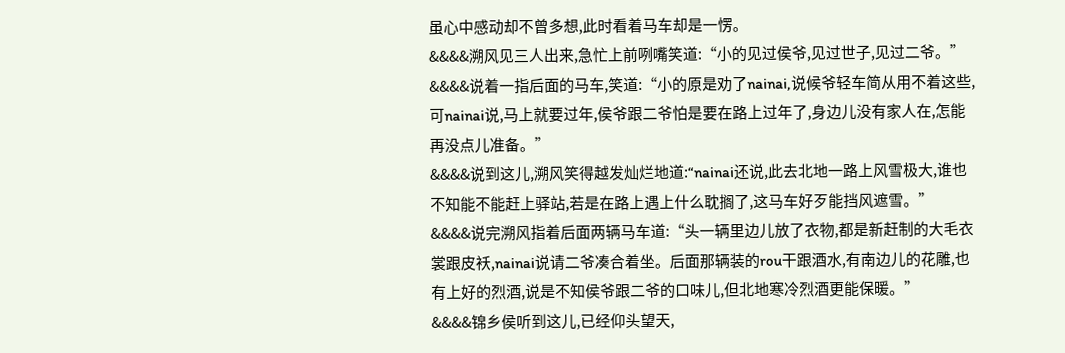虽心中感动却不曾多想,此时看着马车却是一愣。
&&&&溯风见三人出来,急忙上前咧嘴笑道:“小的见过侯爷,见过世子,见过二爷。”
&&&&说着一指后面的马车,笑道:“小的原是劝了nainai,说候爷轻车简从用不着这些,可nainai说,马上就要过年,侯爷跟二爷怕是要在路上过年了,身边儿没有家人在,怎能再没点儿准备。”
&&&&说到这儿,溯风笑得越发灿烂地道:“nainai还说,此去北地一路上风雪极大,谁也不知能不能赶上驿站,若是在路上遇上什么耽搁了,这马车好歹能挡风遮雪。”
&&&&说完溯风指着后面两辆马车道:“头一辆里边儿放了衣物,都是新赶制的大毛衣裳跟皮袄,nainai说请二爷凑合着坐。后面那辆装的rou干跟酒水,有南边儿的花雕,也有上好的烈酒,说是不知侯爷跟二爷的口味儿,但北地寒冷烈酒更能保暖。”
&&&&锦乡侯听到这儿,已经仰头望天,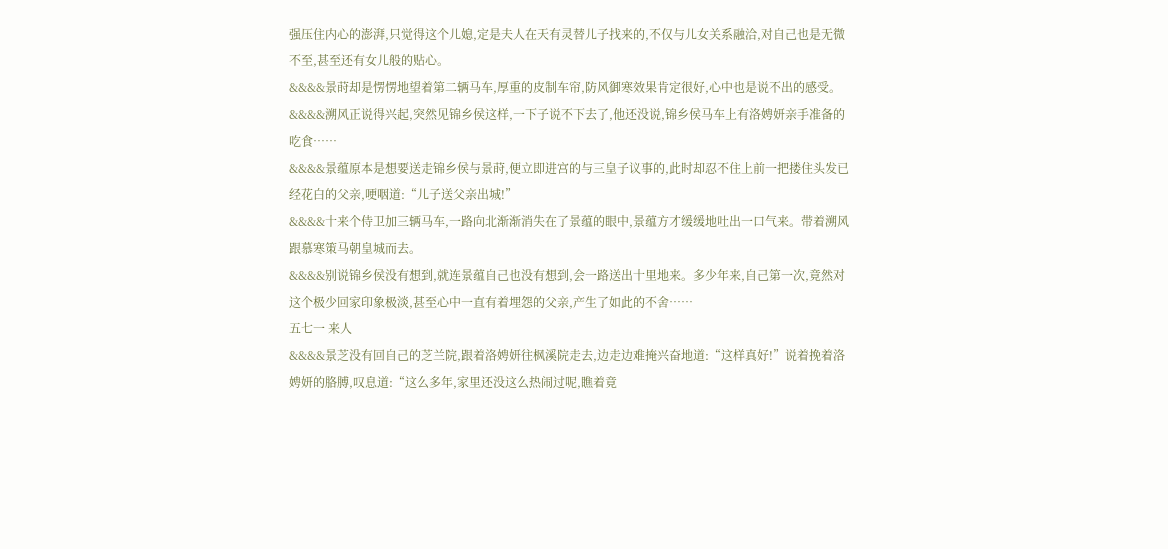强压住内心的澎湃,只觉得这个儿媳,定是夫人在天有灵替儿子找来的,不仅与儿女关系融洽,对自己也是无微不至,甚至还有女儿般的贴心。
&&&&景莳却是愣愣地望着第二辆马车,厚重的皮制车帘,防风御寒效果肯定很好,心中也是说不出的感受。
&&&&溯风正说得兴起,突然见锦乡侯这样,一下子说不下去了,他还没说,锦乡侯马车上有洛娉妍亲手准备的吃食……
&&&&景蕴原本是想要送走锦乡侯与景莳,便立即进宫的与三皇子议事的,此时却忍不住上前一把搂住头发已经花白的父亲,哽咽道:“儿子送父亲出城!”
&&&&十来个侍卫加三辆马车,一路向北渐渐消失在了景蕴的眼中,景蕴方才缓缓地吐出一口气来。带着溯风跟慕寒策马朝皇城而去。
&&&&别说锦乡侯没有想到,就连景蕴自己也没有想到,会一路送出十里地来。多少年来,自己第一次,竟然对这个极少回家印象极淡,甚至心中一直有着埋怨的父亲,产生了如此的不舍……
五七一 来人
&&&&景芝没有回自己的芝兰院,跟着洛娉妍往枫溪院走去,边走边难掩兴奋地道:“这样真好!”说着挽着洛娉妍的胳膊,叹息道:“这么多年,家里还没这么热闹过呢,瞧着竟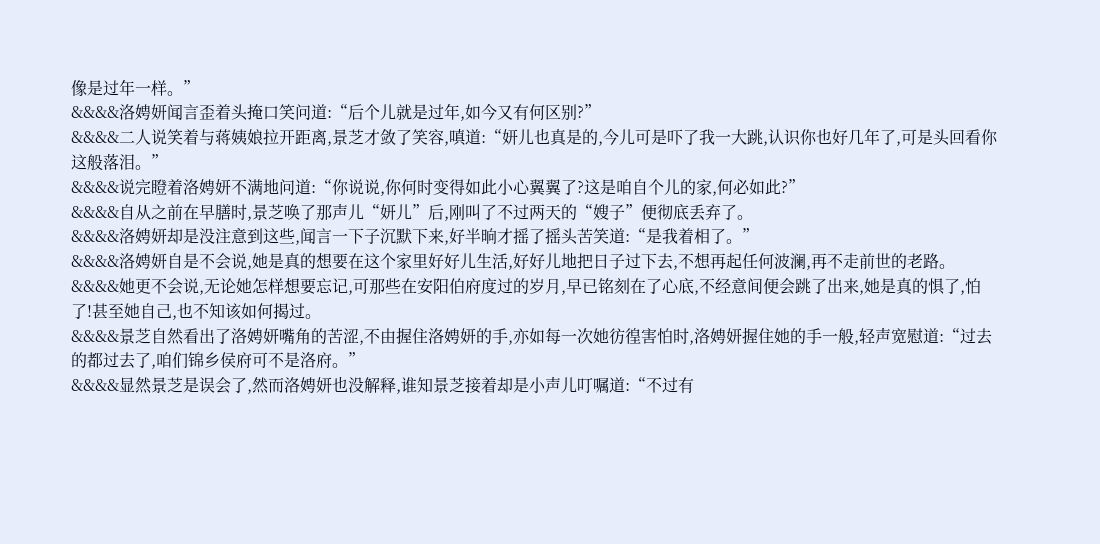像是过年一样。”
&&&&洛娉妍闻言歪着头掩口笑问道:“后个儿就是过年,如今又有何区别?”
&&&&二人说笑着与蒋姨娘拉开距离,景芝才敛了笑容,嗔道:“妍儿也真是的,今儿可是吓了我一大跳,认识你也好几年了,可是头回看你这般落泪。”
&&&&说完瞪着洛娉妍不满地问道:“你说说,你何时变得如此小心翼翼了?这是咱自个儿的家,何必如此?”
&&&&自从之前在早膳时,景芝唤了那声儿“妍儿”后,刚叫了不过两天的“嫂子”便彻底丢弃了。
&&&&洛娉妍却是没注意到这些,闻言一下子沉默下来,好半晌才摇了摇头苦笑道:“是我着相了。”
&&&&洛娉妍自是不会说,她是真的想要在这个家里好好儿生活,好好儿地把日子过下去,不想再起任何波澜,再不走前世的老路。
&&&&她更不会说,无论她怎样想要忘记,可那些在安阳伯府度过的岁月,早已铭刻在了心底,不经意间便会跳了出来,她是真的惧了,怕了!甚至她自己,也不知该如何揭过。
&&&&景芝自然看出了洛娉妍嘴角的苦涩,不由握住洛娉妍的手,亦如每一次她彷徨害怕时,洛娉妍握住她的手一般,轻声宽慰道:“过去的都过去了,咱们锦乡侯府可不是洛府。”
&&&&显然景芝是误会了,然而洛娉妍也没解释,谁知景芝接着却是小声儿叮嘱道:“不过有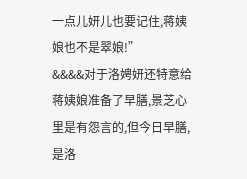一点儿妍儿也要记住,蒋姨娘也不是翠娘!”
&&&&对于洛娉妍还特意给蒋姨娘准备了早膳,景芝心里是有怨言的,但今日早膳,是洛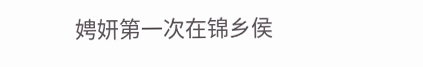娉妍第一次在锦乡侯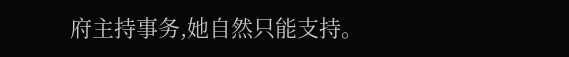府主持事务,她自然只能支持。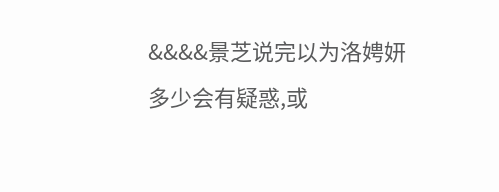&&&&景芝说完以为洛娉妍多少会有疑惑,或